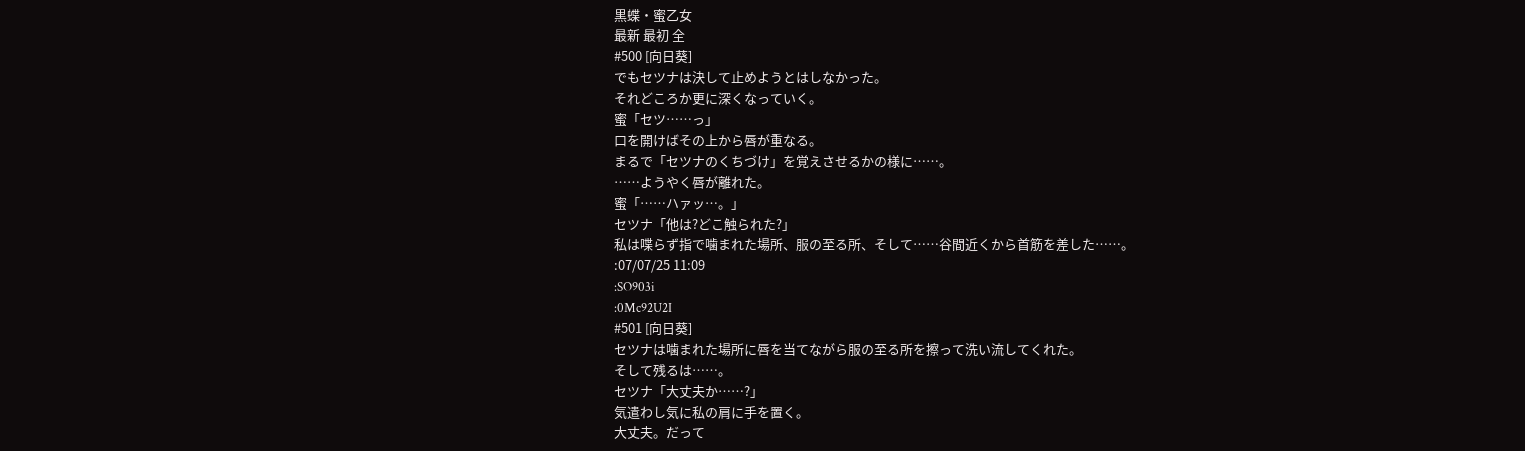黒蝶・蜜乙女
最新 最初 全
#500 [向日葵]
でもセツナは決して止めようとはしなかった。
それどころか更に深くなっていく。
蜜「セツ……っ」
口を開けばその上から唇が重なる。
まるで「セツナのくちづけ」を覚えさせるかの様に……。
……ようやく唇が離れた。
蜜「……ハァッ…。」
セツナ「他は?どこ触られた?」
私は喋らず指で噛まれた場所、服の至る所、そして……谷間近くから首筋を差した……。
:07/07/25 11:09
:SO903i
:0Mc92U2I
#501 [向日葵]
セツナは噛まれた場所に唇を当てながら服の至る所を擦って洗い流してくれた。
そして残るは……。
セツナ「大丈夫か……?」
気遣わし気に私の肩に手を置く。
大丈夫。だって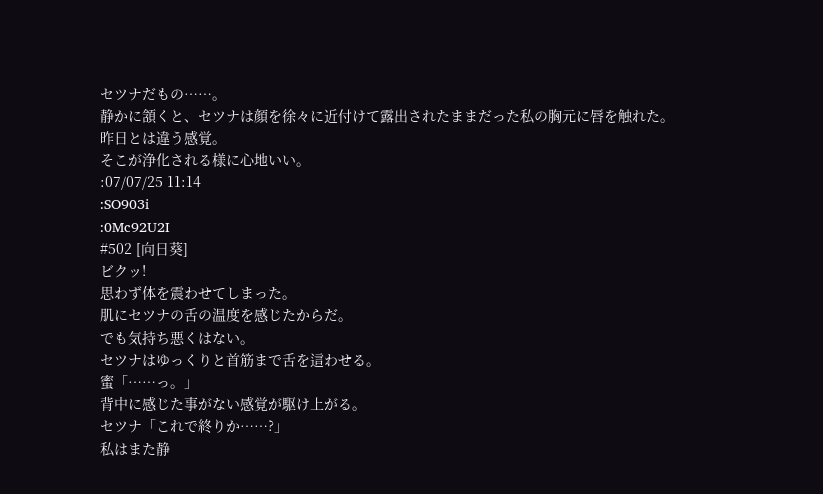セツナだもの……。
静かに頷くと、セツナは顔を徐々に近付けて露出されたままだった私の胸元に唇を触れた。
昨日とは違う感覚。
そこが浄化される様に心地いい。
:07/07/25 11:14
:SO903i
:0Mc92U2I
#502 [向日葵]
ビクッ!
思わず体を震わせてしまった。
肌にセツナの舌の温度を感じたからだ。
でも気持ち悪くはない。
セツナはゆっくりと首筋まで舌を這わせる。
蜜「……っ。」
背中に感じた事がない感覚が駆け上がる。
セツナ「これで終りか……?」
私はまた静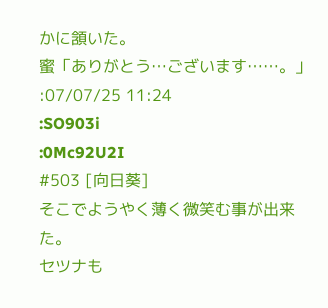かに頷いた。
蜜「ありがとう…ございます……。」
:07/07/25 11:24
:SO903i
:0Mc92U2I
#503 [向日葵]
そこでようやく薄く微笑む事が出来た。
セツナも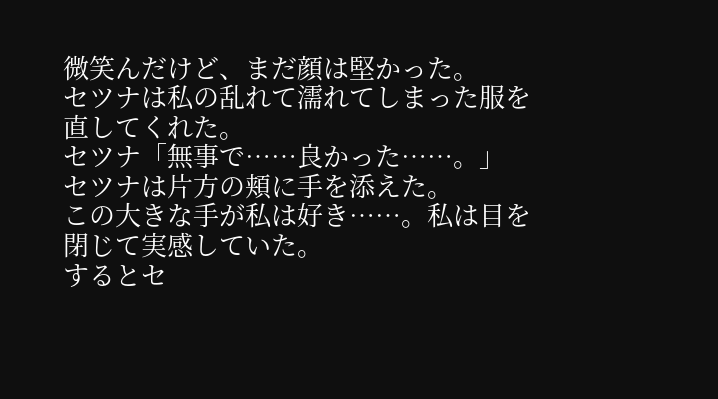微笑んだけど、まだ顔は堅かった。
セツナは私の乱れて濡れてしまった服を直してくれた。
セツナ「無事で……良かった……。」
セツナは片方の頬に手を添えた。
この大きな手が私は好き……。私は目を閉じて実感していた。
するとセ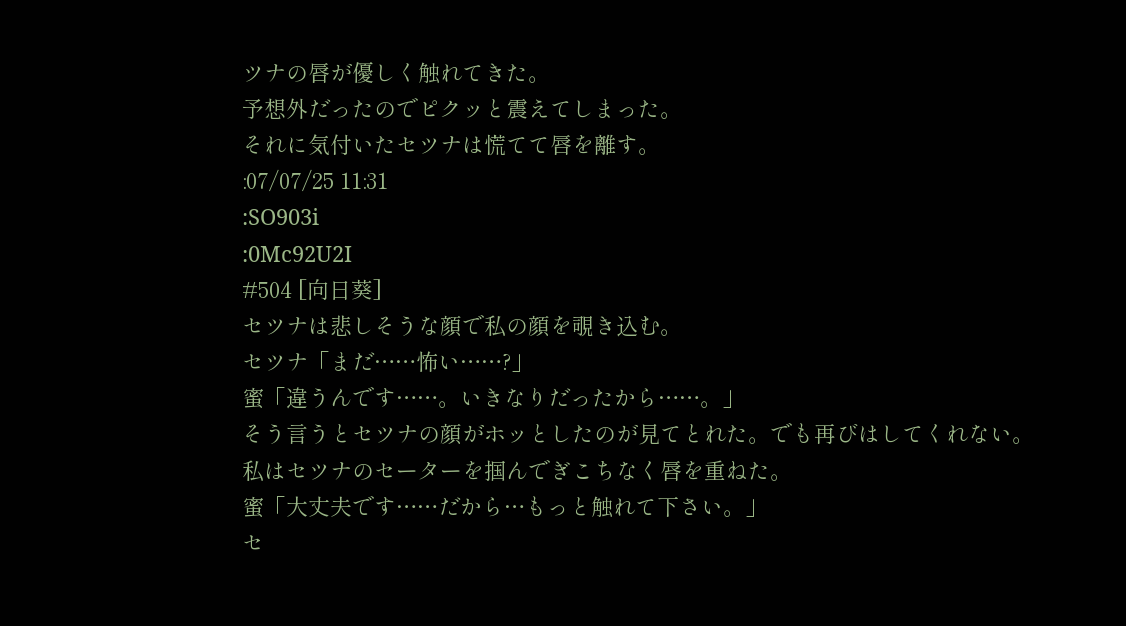ツナの唇が優しく触れてきた。
予想外だったのでピクッと震えてしまった。
それに気付いたセツナは慌てて唇を離す。
:07/07/25 11:31
:SO903i
:0Mc92U2I
#504 [向日葵]
セツナは悲しそうな顔で私の顔を覗き込む。
セツナ「まだ……怖い……?」
蜜「違うんです……。いきなりだったから……。」
そう言うとセツナの顔がホッとしたのが見てとれた。でも再びはしてくれない。
私はセツナのセーターを掴んでぎこちなく唇を重ねた。
蜜「大丈夫です……だから…もっと触れて下さい。」
セ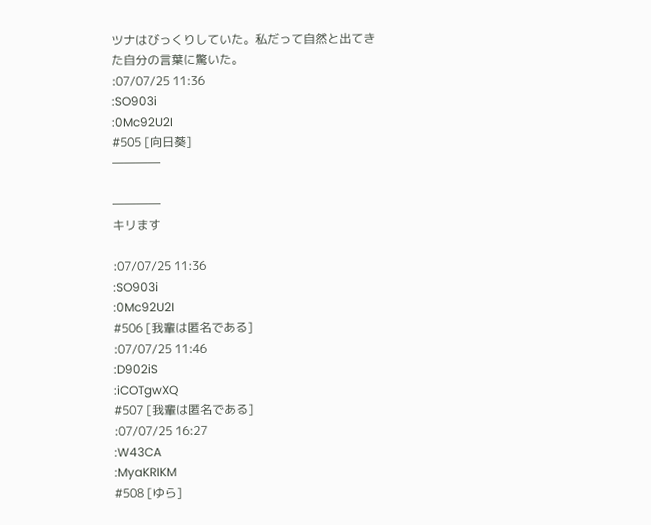ツナはびっくりしていた。私だって自然と出てきた自分の言葉に驚いた。
:07/07/25 11:36
:SO903i
:0Mc92U2I
#505 [向日葵]
――――

――――
キリます

:07/07/25 11:36
:SO903i
:0Mc92U2I
#506 [我輩は匿名である]
:07/07/25 11:46
:D902iS
:iCOTgwXQ
#507 [我輩は匿名である]
:07/07/25 16:27
:W43CA
:MyaKRIKM
#508 [ゆら]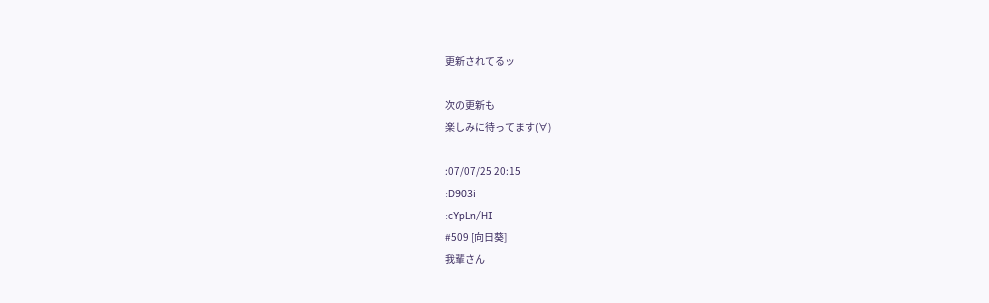更新されてるッ

次の更新も
楽しみに待ってます(∀)

:07/07/25 20:15
:D903i
:cYpLn/HI
#509 [向日葵]
我輩さん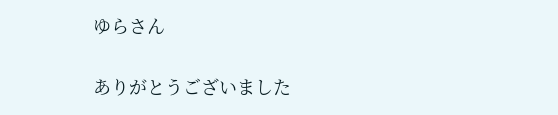ゆらさん

ありがとうございました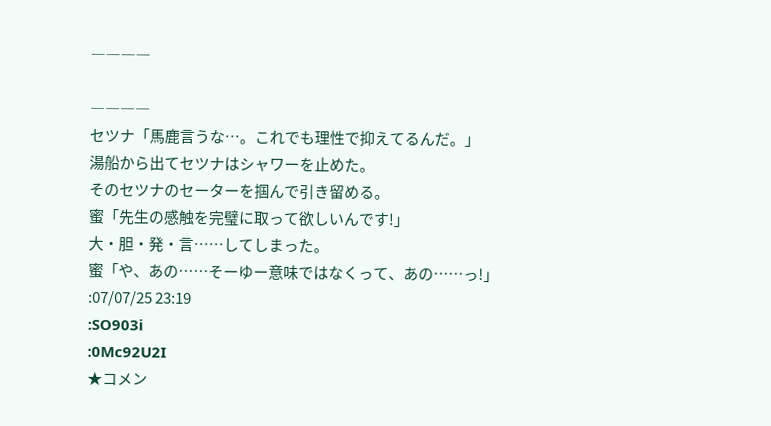――――

――――
セツナ「馬鹿言うな…。これでも理性で抑えてるんだ。」
湯船から出てセツナはシャワーを止めた。
そのセツナのセーターを掴んで引き留める。
蜜「先生の感触を完璧に取って欲しいんです!」
大・胆・発・言……してしまった。
蜜「や、あの……そーゆー意味ではなくって、あの……っ!」
:07/07/25 23:19
:SO903i
:0Mc92U2I
★コメン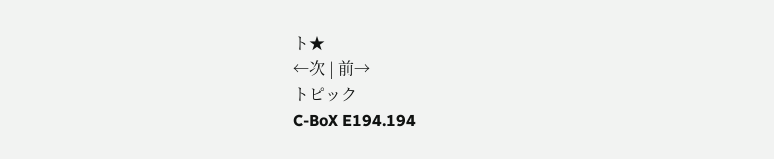ト★
←次 | 前→
トピック
C-BoX E194.194